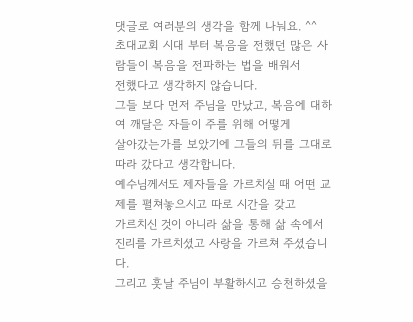댓글로 여러분의 생각을 함께 나눠요. ^^
초대교회 시대 부터 복음을 전했던 많은 사람들이 복음을 전파하는 법을 배워서
전했다고 생각하지 않습니다.
그들 보다 먼저 주님을 만났고, 복음에 대하여 깨달은 자들이 주를 위해 어떻게
살아갔는가를 보았기에 그들의 뒤를 그대로 따라 갔다고 생각합니다.
예수님께서도 제자들을 가르치실 때 어떤 교제를 펼쳐놓으시고 따로 시간을 갖고
가르치신 것이 아니라 삶을 통해 삶 속에서 진리를 가르치셨고 사랑을 가르쳐 주셨습니다.
그리고 훗날 주님이 부활하시고 승천하셨을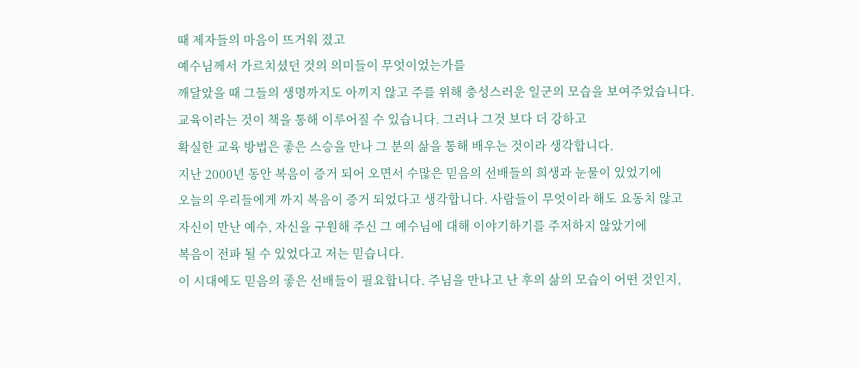때 제자들의 마음이 뜨거워 졌고
예수님께서 가르치셨던 것의 의미들이 무엇이었는가를
깨달았을 때 그들의 생명까지도 아끼지 않고 주를 위해 충성스러운 일군의 모습을 보여주었습니다.
교육이라는 것이 책을 통해 이루어질 수 있습니다. 그러나 그것 보다 더 강하고
확실한 교육 방법은 좋은 스승을 만나 그 분의 삶을 통해 배우는 것이라 생각합니다.
지난 2000년 동안 복음이 증거 되어 오면서 수많은 믿음의 선배들의 희생과 눈물이 있었기에
오늘의 우리들에게 까지 복음이 증거 되었다고 생각합니다. 사람들이 무엇이라 해도 요동치 않고
자신이 만난 예수, 자신을 구원해 주신 그 예수님에 대해 이야기하기를 주저하지 않았기에
복음이 전파 될 수 있었다고 저는 믿습니다.
이 시대에도 믿음의 좋은 선배들이 필요합니다. 주님을 만나고 난 후의 삶의 모습이 어떤 것인지,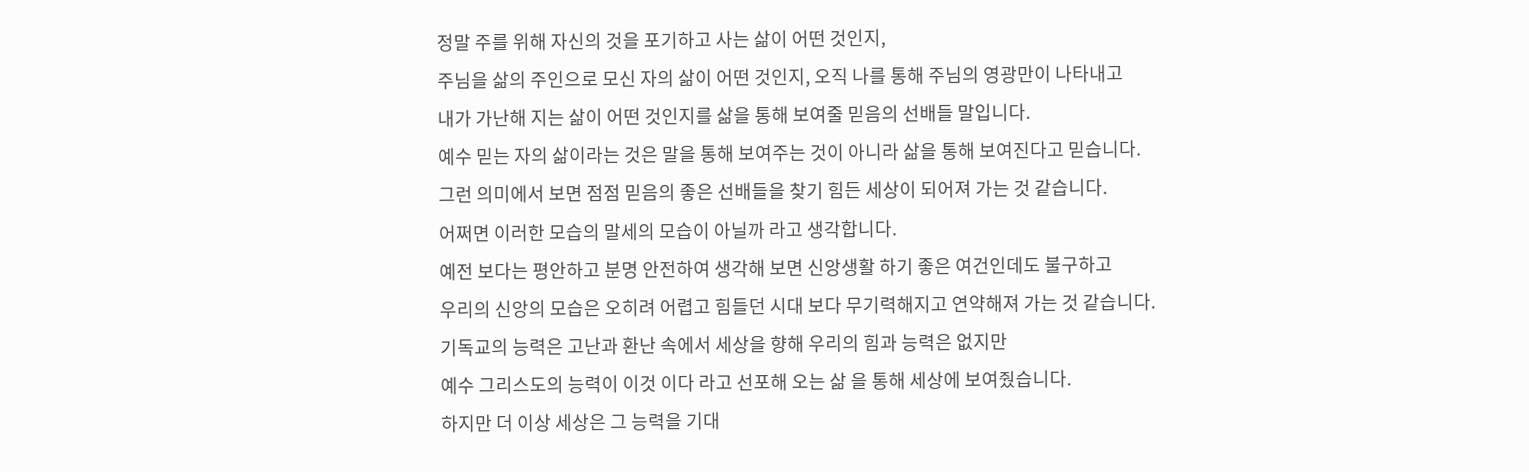정말 주를 위해 자신의 것을 포기하고 사는 삶이 어떤 것인지,
주님을 삶의 주인으로 모신 자의 삶이 어떤 것인지, 오직 나를 통해 주님의 영광만이 나타내고
내가 가난해 지는 삶이 어떤 것인지를 삶을 통해 보여줄 믿음의 선배들 말입니다.
예수 믿는 자의 삶이라는 것은 말을 통해 보여주는 것이 아니라 삶을 통해 보여진다고 믿습니다.
그런 의미에서 보면 점점 믿음의 좋은 선배들을 찾기 힘든 세상이 되어져 가는 것 같습니다.
어쩌면 이러한 모습의 말세의 모습이 아닐까 라고 생각합니다.
예전 보다는 평안하고 분명 안전하여 생각해 보면 신앙생활 하기 좋은 여건인데도 불구하고
우리의 신앙의 모습은 오히려 어렵고 힘들던 시대 보다 무기력해지고 연약해져 가는 것 같습니다.
기독교의 능력은 고난과 환난 속에서 세상을 향해 우리의 힘과 능력은 없지만
예수 그리스도의 능력이 이것 이다 라고 선포해 오는 삶 을 통해 세상에 보여줬습니다.
하지만 더 이상 세상은 그 능력을 기대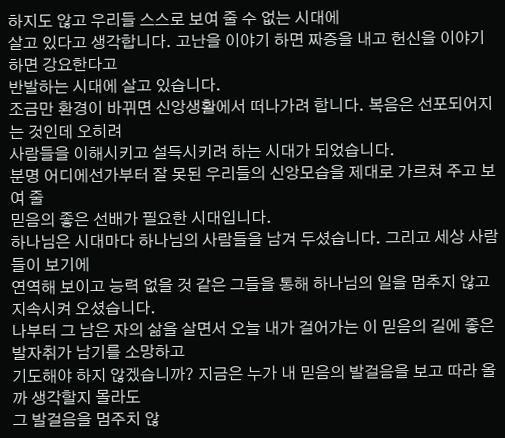하지도 않고 우리들 스스로 보여 줄 수 없는 시대에
살고 있다고 생각합니다. 고난을 이야기 하면 짜증을 내고 헌신을 이야기 하면 강요한다고
반발하는 시대에 살고 있습니다.
조금만 환경이 바뀌면 신앙생활에서 떠나가려 합니다. 복음은 선포되어지는 것인데 오히려
사람들을 이해시키고 설득시키려 하는 시대가 되었습니다.
분명 어디에선가부터 잘 못된 우리들의 신앙모습을 제대로 가르쳐 주고 보여 줄
믿음의 좋은 선배가 필요한 시대입니다.
하나님은 시대마다 하나님의 사람들을 남겨 두셨습니다. 그리고 세상 사람들이 보기에
연역해 보이고 능력 없을 것 같은 그들을 통해 하나님의 일을 멈추지 않고 지속시켜 오셨습니다.
나부터 그 남은 자의 삶을 살면서 오늘 내가 걸어가는 이 믿음의 길에 좋은 발자취가 남기를 소망하고
기도해야 하지 않겠습니까? 지금은 누가 내 믿음의 발걸음을 보고 따라 올까 생각할지 몰라도
그 발걸음을 멈주치 않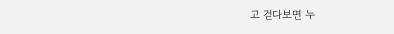고 걷다보면 누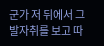군가 저 뒤에서 그 발자취를 보고 따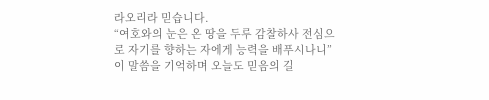라오리라 믿습니다.
“여호와의 눈은 온 땅을 두루 감찰하사 전심으로 자기를 향하는 자에게 능력을 배푸시나니”
이 말씀을 기억하며 오늘도 믿음의 길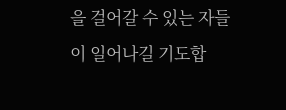을 걸어갈 수 있는 자들이 일어나길 기도합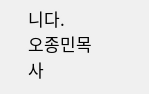니다.
오종민목사